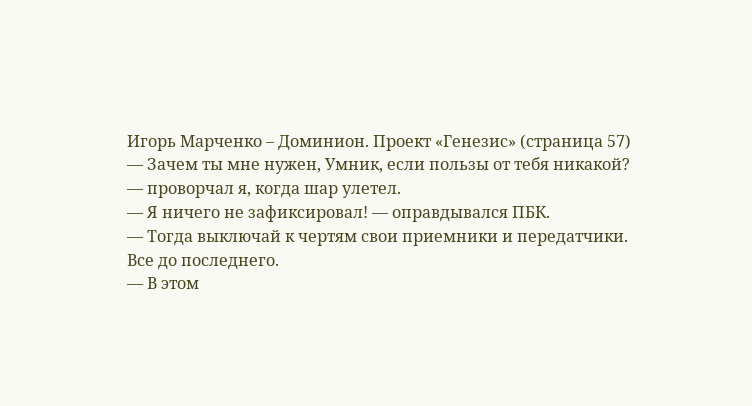Игорь Марченко – Доминион. Проект «Генезис» (страница 57)
— Зачем ты мне нужен, Умник, если пользы от тебя никакой? — проворчал я, когда шар улетел.
— Я ничего не зафиксировал! — оправдывался ПБК.
— Тогда выключай к чертям свои приемники и передатчики. Все до последнего.
— В этом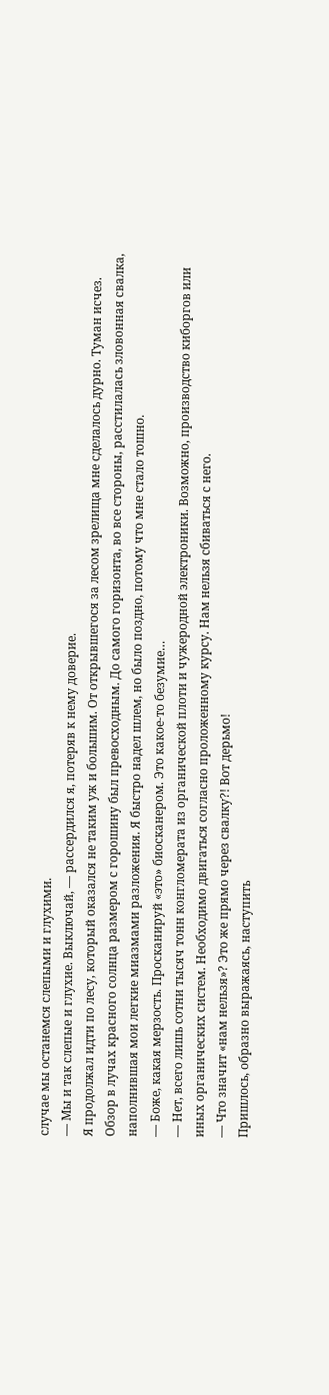случае мы останемся слепыми и глухими.
— Мы и так слепые и глухие. Выключай, — рассердился я, потеряв к нему доверие.
Я продолжал идти по лесу, который оказался не таким уж и большим. От открывшегося за лесом зрелища мне сделалось дурно. Туман исчез. Обзор в лучах красного солнца размером с горошину был превосходным. До самого горизонта, во все стороны, расстилалась зловонная свалка, наполнившая мои легкие миазмами разложения. Я быстро надел шлем, но было поздно, потому что мне стало тошно.
— Боже, какая мерзость. Просканируй «это» биосканером. Это какое-то безумие…
— Нет, всего лишь сотни тысяч тонн конгломерата из органической плоти и чужеродной электроники. Возможно, производство киборгов или иных органических систем. Необходимо двигаться согласно проложенному курсу. Нам нельзя сбиваться с него.
— Что значит «нам нельзя»? Это же прямо через свалку?! Вот дерьмо!
Пришлось, образно выражаясь, наступить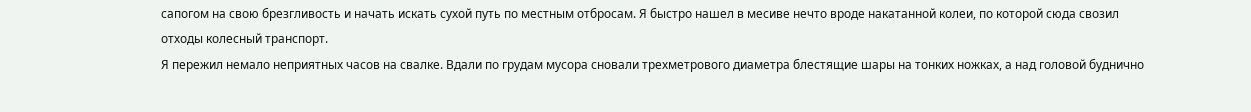сапогом на свою брезгливость и начать искать сухой путь по местным отбросам. Я быстро нашел в месиве нечто вроде накатанной колеи, по которой сюда свозил отходы колесный транспорт.
Я пережил немало неприятных часов на свалке. Вдали по грудам мусора сновали трехметрового диаметра блестящие шары на тонких ножках, а над головой буднично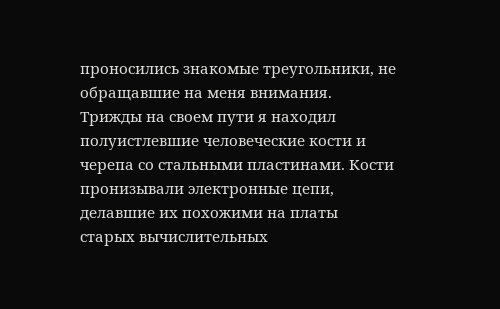проносились знакомые треугольники, не обращавшие на меня внимания. Трижды на своем пути я находил полуистлевшие человеческие кости и черепа со стальными пластинами. Кости пронизывали электронные цепи, делавшие их похожими на платы старых вычислительных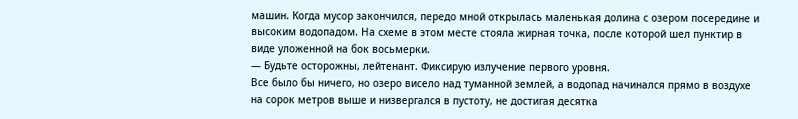машин. Когда мусор закончился, передо мной открылась маленькая долина с озером посередине и высоким водопадом. На схеме в этом месте стояла жирная точка, после которой шел пунктир в виде уложенной на бок восьмерки.
— Будьте осторожны, лейтенант. Фиксирую излучение первого уровня.
Все было бы ничего, но озеро висело над туманной землей, а водопад начинался прямо в воздухе на сорок метров выше и низвергался в пустоту, не достигая десятка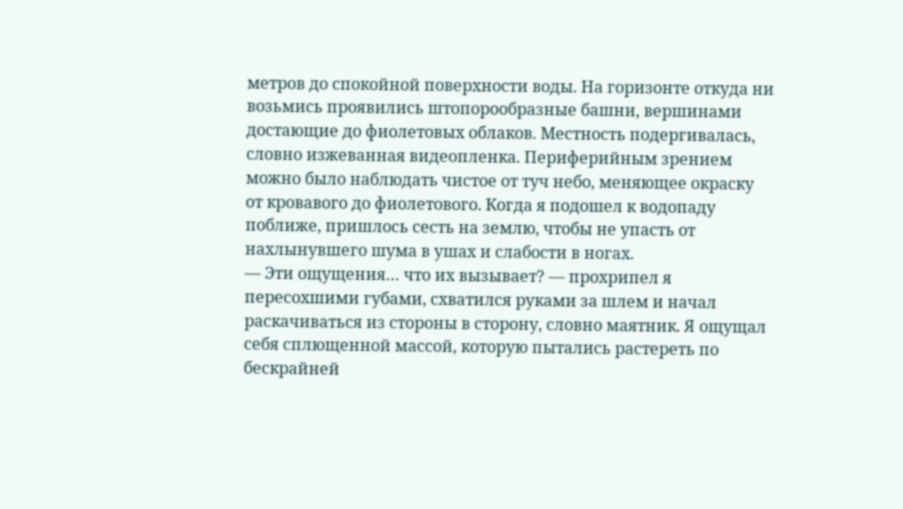метров до спокойной поверхности воды. На горизонте откуда ни возьмись проявились штопорообразные башни, вершинами достающие до фиолетовых облаков. Местность подергивалась, словно изжеванная видеопленка. Периферийным зрением можно было наблюдать чистое от туч небо, меняющее окраску от кровавого до фиолетового. Когда я подошел к водопаду поближе, пришлось сесть на землю, чтобы не упасть от нахлынувшего шума в ушах и слабости в ногах.
— Эти ощущения… что их вызывает? — прохрипел я пересохшими губами, схватился руками за шлем и начал раскачиваться из стороны в сторону, словно маятник. Я ощущал себя сплющенной массой, которую пытались растереть по бескрайней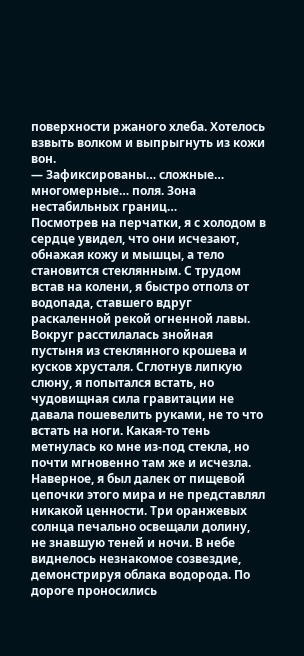поверхности ржаного хлеба. Хотелось взвыть волком и выпрыгнуть из кожи вон.
— Зафиксированы… сложные… многомерные… поля. Зона нестабильных границ…
Посмотрев на перчатки, я с холодом в сердце увидел, что они исчезают, обнажая кожу и мышцы, а тело становится стеклянным. С трудом встав на колени, я быстро отполз от водопада, ставшего вдруг раскаленной рекой огненной лавы.
Вокруг расстилалась знойная пустыня из стеклянного крошева и кусков хрусталя. Сглотнув липкую слюну, я попытался встать, но чудовищная сила гравитации не давала пошевелить руками, не то что встать на ноги. Какая-то тень метнулась ко мне из-под стекла, но почти мгновенно там же и исчезла. Наверное, я был далек от пищевой цепочки этого мира и не представлял никакой ценности. Три оранжевых солнца печально освещали долину, не знавшую теней и ночи. В небе виднелось незнакомое созвездие, демонстрируя облака водорода. По дороге проносились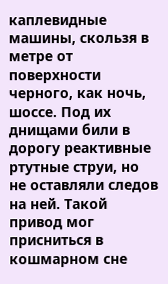каплевидные машины, скользя в метре от поверхности черного, как ночь, шоссе. Под их днищами били в дорогу реактивные ртутные струи, но не оставляли следов на ней. Такой привод мог присниться в кошмарном сне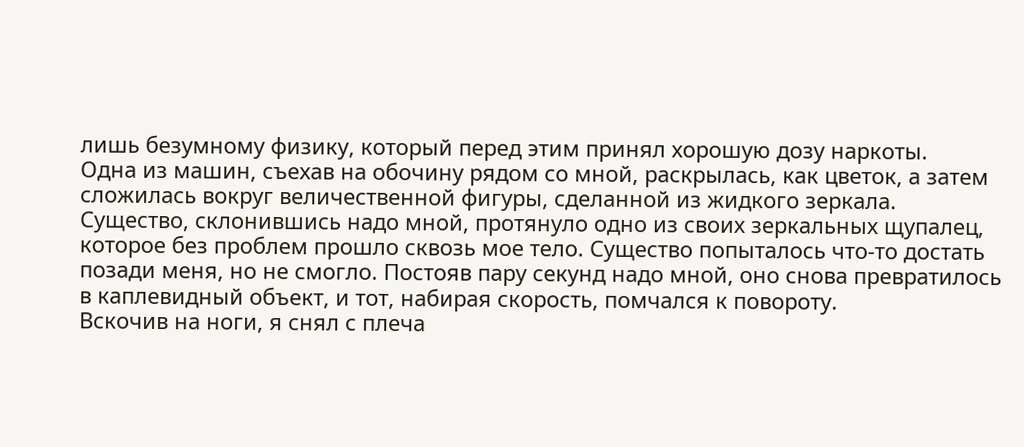лишь безумному физику, который перед этим принял хорошую дозу наркоты.
Одна из машин, съехав на обочину рядом со мной, раскрылась, как цветок, а затем сложилась вокруг величественной фигуры, сделанной из жидкого зеркала. Существо, склонившись надо мной, протянуло одно из своих зеркальных щупалец, которое без проблем прошло сквозь мое тело. Существо попыталось что-то достать позади меня, но не смогло. Постояв пару секунд надо мной, оно снова превратилось в каплевидный объект, и тот, набирая скорость, помчался к повороту.
Вскочив на ноги, я снял с плеча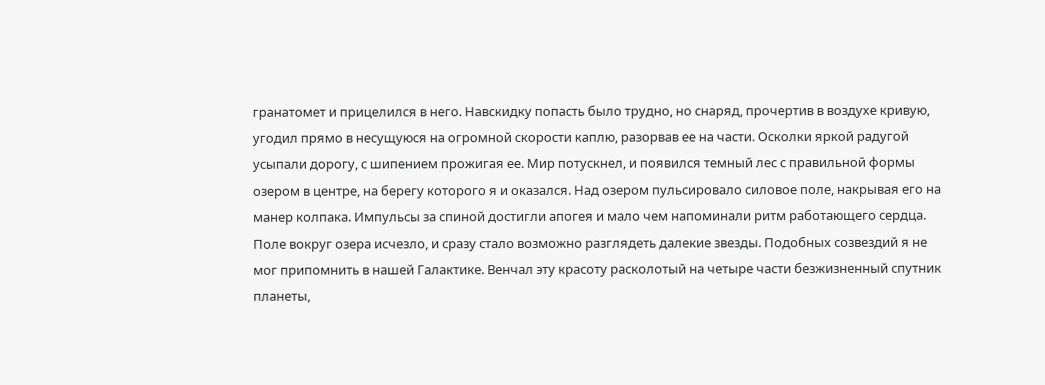гранатомет и прицелился в него. Навскидку попасть было трудно, но снаряд, прочертив в воздухе кривую, угодил прямо в несущуюся на огромной скорости каплю, разорвав ее на части. Осколки яркой радугой усыпали дорогу, с шипением прожигая ее. Мир потускнел, и появился темный лес с правильной формы озером в центре, на берегу которого я и оказался. Над озером пульсировало силовое поле, накрывая его на манер колпака. Импульсы за спиной достигли апогея и мало чем напоминали ритм работающего сердца. Поле вокруг озера исчезло, и сразу стало возможно разглядеть далекие звезды. Подобных созвездий я не мог припомнить в нашей Галактике. Венчал эту красоту расколотый на четыре части безжизненный спутник планеты,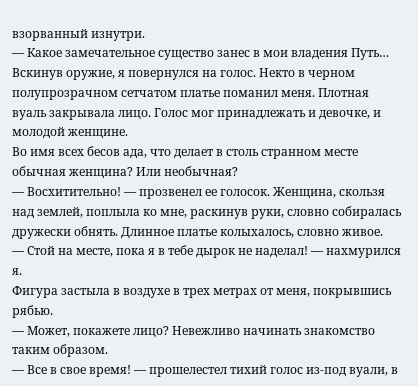взорванный изнутри.
— Какое замечательное существо занес в мои владения Путь…
Вскинув оружие, я повернулся на голос. Некто в черном полупрозрачном сетчатом платье поманил меня. Плотная вуаль закрывала лицо. Голос мог принадлежать и девочке, и молодой женщине.
Во имя всех бесов ада, что делает в столь странном месте обычная женщина? Или необычная?
— Восхитительно! — прозвенел ее голосок. Женщина, скользя над землей, поплыла ко мне, раскинув руки, словно собиралась дружески обнять. Длинное платье колыхалось, словно живое.
— Стой на месте, пока я в тебе дырок не наделал! — нахмурился я.
Фигура застыла в воздухе в трех метрах от меня, покрывшись рябью.
— Может, покажете лицо? Невежливо начинать знакомство таким образом.
— Все в свое время! — прошелестел тихий голос из-под вуали, в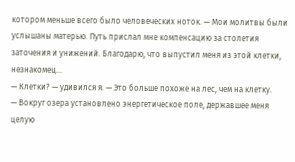котором меньше всего было человеческих ноток. — Мои молитвы были услышаны матерью. Путь прислал мне компенсацию за столетия заточения и унижений. Благодарю, что выпустил меня из этой клетки, незнакомец…
— Клетки? — удивился я. — Это больше похоже на лес, чем на клетку.
— Вокруг озера установлено энергетическое поле, державшее меня целую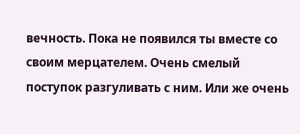вечность. Пока не появился ты вместе со своим мерцателем. Очень смелый поступок разгуливать с ним. Или же очень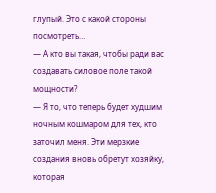глупый. Это с какой стороны посмотреть…
— А кто вы такая, чтобы ради вас создавать силовое поле такой мощности?
— Я то, что теперь будет худшим ночным кошмаром для тех, кто заточил меня. Эти мерзкие создания вновь обретут хозяйку, которая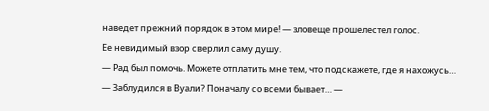наведет прежний порядок в этом мире! — зловеще прошелестел голос.
Ее невидимый взор сверлил саму душу.
— Рад был помочь. Можете отплатить мне тем, что подскажете, где я нахожусь…
— Заблудился в Вуали? Поначалу со всеми бывает… —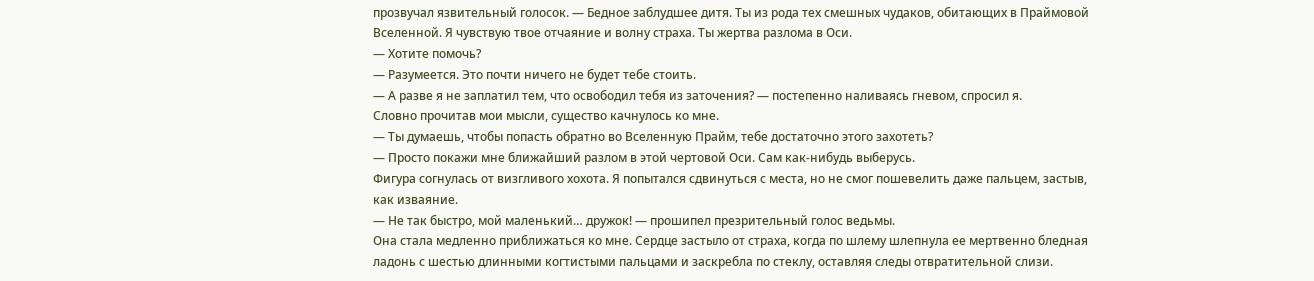прозвучал язвительный голосок. — Бедное заблудшее дитя. Ты из рода тех смешных чудаков, обитающих в Праймовой Вселенной. Я чувствую твое отчаяние и волну страха. Ты жертва разлома в Оси.
— Хотите помочь?
— Разумеется. Это почти ничего не будет тебе стоить.
— А разве я не заплатил тем, что освободил тебя из заточения? — постепенно наливаясь гневом, спросил я.
Словно прочитав мои мысли, существо качнулось ко мне.
— Ты думаешь, чтобы попасть обратно во Вселенную Прайм, тебе достаточно этого захотеть?
— Просто покажи мне ближайший разлом в этой чертовой Оси. Сам как-нибудь выберусь.
Фигура согнулась от визгливого хохота. Я попытался сдвинуться с места, но не смог пошевелить даже пальцем, застыв, как изваяние.
— Не так быстро, мой маленький… дружок! — прошипел презрительный голос ведьмы.
Она стала медленно приближаться ко мне. Сердце застыло от страха, когда по шлему шлепнула ее мертвенно бледная ладонь с шестью длинными когтистыми пальцами и заскребла по стеклу, оставляя следы отвратительной слизи.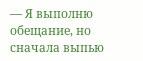— Я выполню обещание, но сначала выпью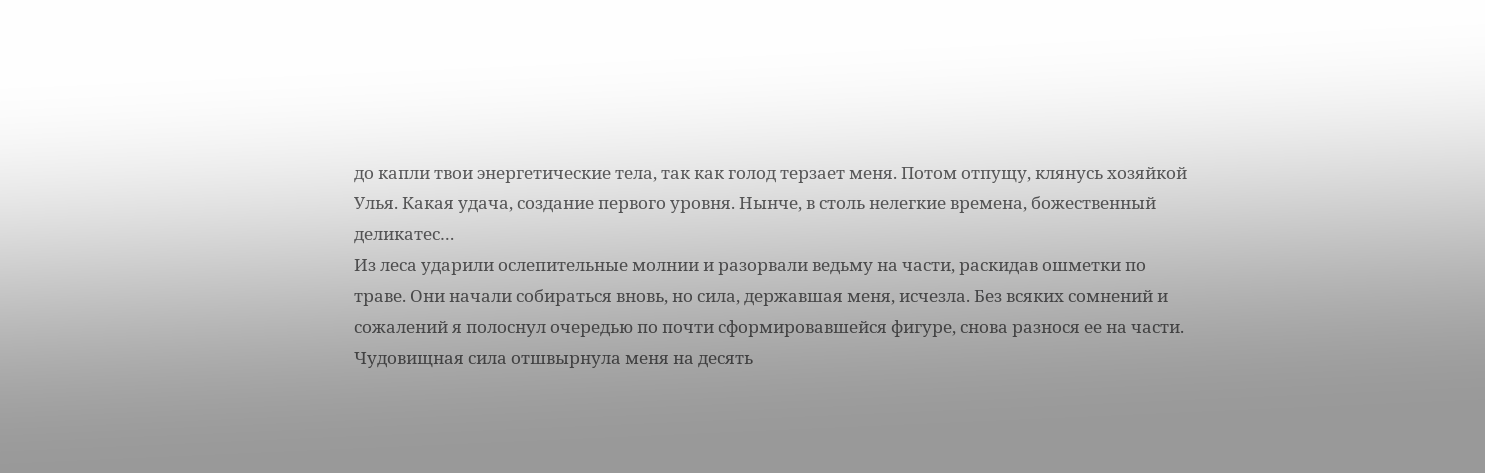до капли твои энергетические тела, так как голод терзает меня. Потом отпущу, клянусь хозяйкой Улья. Какая удача, создание первого уровня. Нынче, в столь нелегкие времена, божественный деликатес…
Из леса ударили ослепительные молнии и разорвали ведьму на части, раскидав ошметки по траве. Они начали собираться вновь, но сила, державшая меня, исчезла. Без всяких сомнений и сожалений я полоснул очередью по почти сформировавшейся фигуре, снова разнося ее на части. Чудовищная сила отшвырнула меня на десять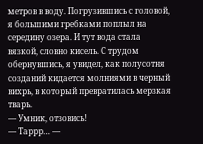метров в воду. Погрузившись с головой, я большими гребками поплыл на середину озера. И тут вода стала вязкой, словно кисель. С трудом обернувшись, я увидел, как полусотня созданий кидается молниями в черный вихрь, в который превратилась мерзкая тварь.
— Умник, отзовись!
— Таррр… —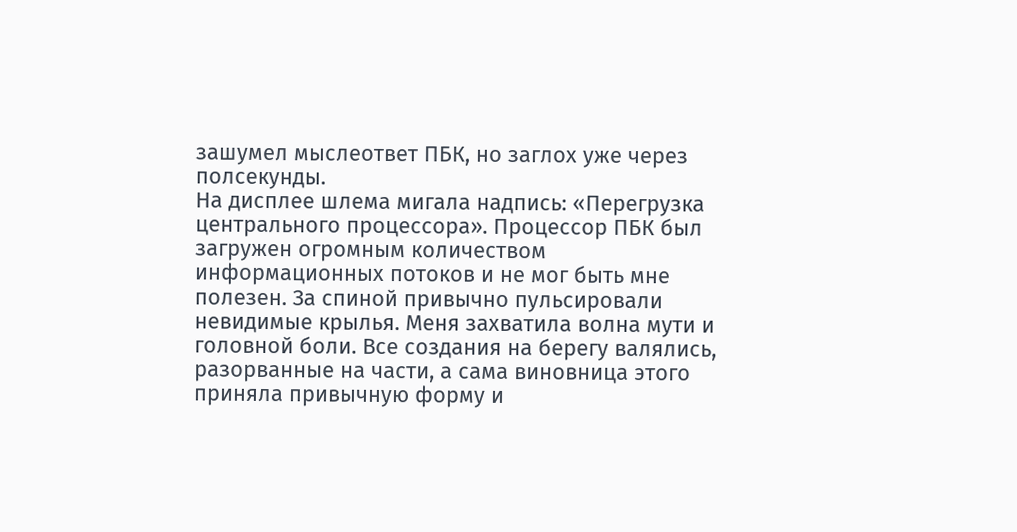зашумел мыслеответ ПБК, но заглох уже через полсекунды.
На дисплее шлема мигала надпись: «Перегрузка центрального процессора». Процессор ПБК был загружен огромным количеством информационных потоков и не мог быть мне полезен. За спиной привычно пульсировали невидимые крылья. Меня захватила волна мути и головной боли. Все создания на берегу валялись, разорванные на части, а сама виновница этого приняла привычную форму и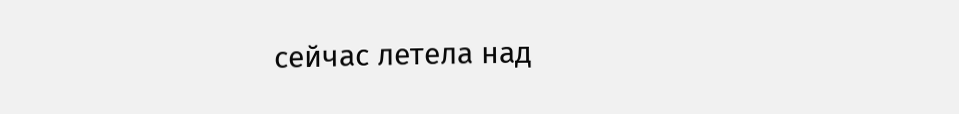сейчас летела над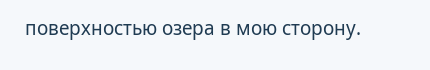поверхностью озера в мою сторону.